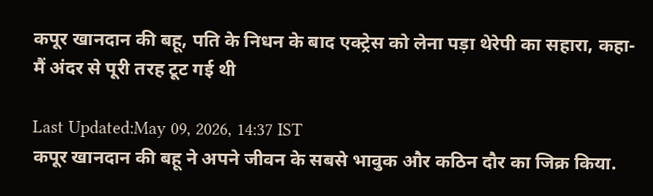कपूर खानदान की बहू, पति के निधन के बाद एक्ट्रेस को लेना पड़ा थेरेपी का सहारा, कहा- मैं अंदर से पूरी तरह टूट गई थी

Last Updated:May 09, 2026, 14:37 IST
कपूर खानदान की बहू ने अपने जीवन के सबसे भावुक और कठिन दौर का जिक्र किया.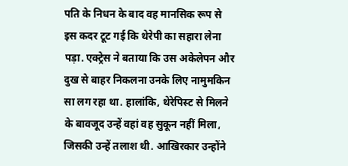पति के निधन के बाद वह मानसिक रूप से इस कदर टूट गई कि थेरेपी का सहारा लेना पड़ा. एक्ट्रेस ने बताया कि उस अकेलेपन और दुख से बाहर निकलना उनके लिए नामुमकिन सा लग रहा था. हालांकि, थेरेपिस्ट से मिलने के बावजूद उन्हें वहां वह सुकून नहीं मिला, जिसकी उन्हें तलाश थी. आखिरकार उन्होंने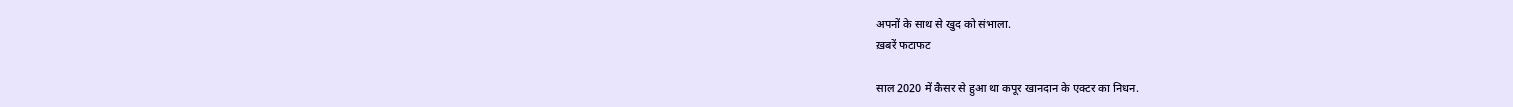अपनों के साथ से खुद को संभाला.
ख़बरें फटाफट

साल 2020 में कैसर से हुआ था कपूर खानदान के एक्टर का निधन.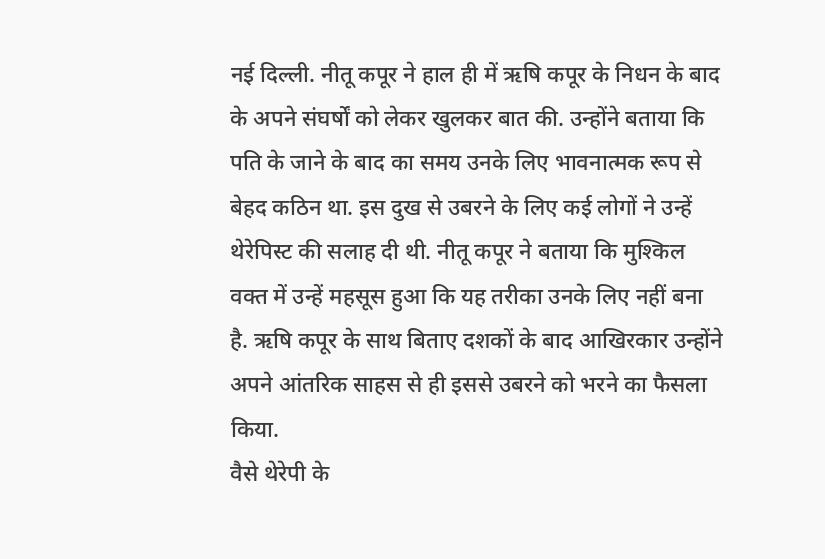नई दिल्ली. नीतू कपूर ने हाल ही में ऋषि कपूर के निधन के बाद के अपने संघर्षों को लेकर खुलकर बात की. उन्होंने बताया कि पति के जाने के बाद का समय उनके लिए भावनात्मक रूप से बेहद कठिन था. इस दुख से उबरने के लिए कई लोगों ने उन्हें थेरेपिस्ट की सलाह दी थी. नीतू कपूर ने बताया कि मुश्किल वक्त में उन्हें महसूस हुआ कि यह तरीका उनके लिए नहीं बना है. ऋषि कपूर के साथ बिताए दशकों के बाद आखिरकार उन्होंने अपने आंतरिक साहस से ही इससे उबरने को भरने का फैसला किया.
वैसे थेरेपी के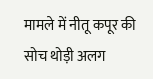मामले में नीतू कपूर की सोच थोड़ी अलग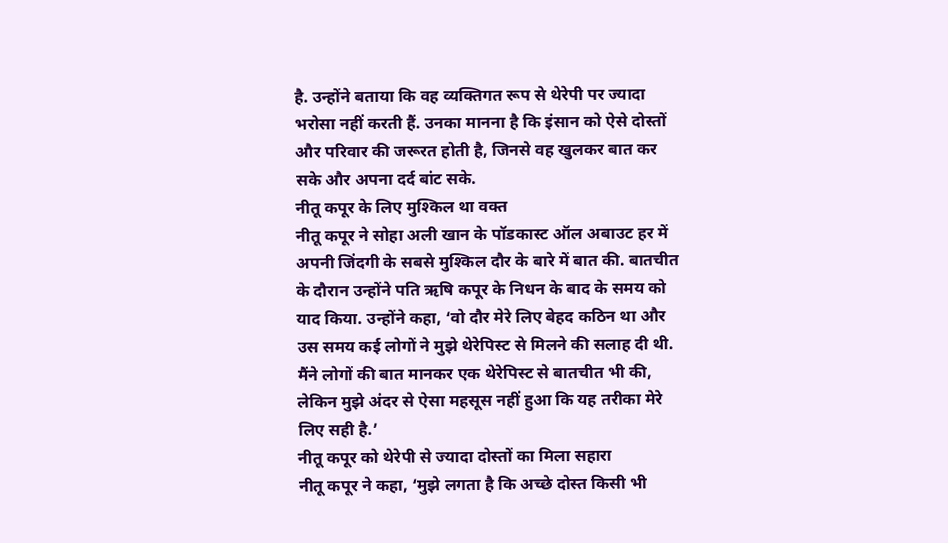है. उन्होंने बताया कि वह व्यक्तिगत रूप से थेरेपी पर ज्यादा भरोसा नहीं करती हैं. उनका मानना है कि इंसान को ऐसे दोस्तों और परिवार की जरूरत होती है, जिनसे वह खुलकर बात कर सके और अपना दर्द बांट सके.
नीतू कपूर के लिए मुश्किल था वक्त
नीतू कपूर ने सोहा अली खान के पॉडकास्ट ऑल अबाउट हर में अपनी जिंदगी के सबसे मुश्किल दौर के बारे में बात की. बातचीत के दौरान उन्होंने पति ऋषि कपूर के निधन के बाद के समय को याद किया. उन्होंने कहा, ‘वो दौर मेरे लिए बेहद कठिन था और उस समय कई लोगों ने मुझे थेरेपिस्ट से मिलने की सलाह दी थी. मैंने लोगों की बात मानकर एक थेरेपिस्ट से बातचीत भी की, लेकिन मुझे अंदर से ऐसा महसूस नहीं हुआ कि यह तरीका मेरे लिए सही है.’
नीतू कपूर को थेरेपी से ज्यादा दोस्तों का मिला सहारा
नीतू कपूर ने कहा, ‘मुझे लगता है कि अच्छे दोस्त किसी भी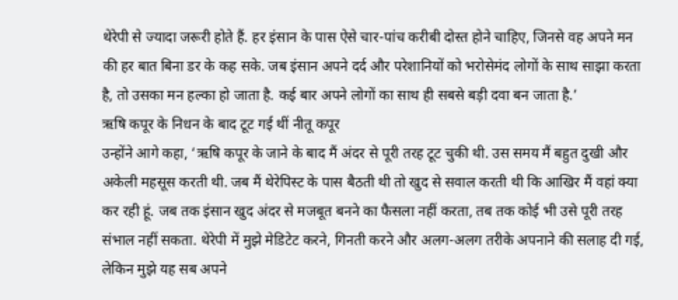थेरेपी से ज्यादा जरूरी होते हैं. हर इंसान के पास ऐसे चार-पांच करीबी दोस्त होने चाहिए, जिनसे वह अपने मन की हर बात बिना डर के कह सके. जब इंसान अपने दर्द और परेशानियों को भरोसेमंद लोगों के साथ साझा करता है, तो उसका मन हल्का हो जाता है. कई बार अपने लोगों का साथ ही सबसे बड़ी दवा बन जाता है.’
ऋषि कपूर के निधन के बाद टूट गई थीं नीतू कपूर
उन्होंने आगे कहा, ‘ऋषि कपूर के जाने के बाद मैं अंदर से पूरी तरह टूट चुकी थी. उस समय मैं बहुत दुखी और अकेली महसूस करती थी. जब मैं थेरेपिस्ट के पास बैठती थी तो खुद से सवाल करती थी कि आखिर मैं वहां क्या कर रही हूं. जब तक इंसान खुद अंदर से मजबूत बनने का फैसला नहीं करता, तब तक कोई भी उसे पूरी तरह संभाल नहीं सकता. थेरेपी में मुझे मेडिटेट करने, गिनती करने और अलग-अलग तरीके अपनाने की सलाह दी गई, लेकिन मुझे यह सब अपने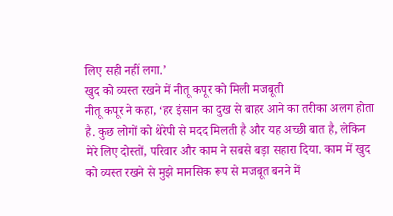लिए सही नहीं लगा.’
खुद को व्यस्त रखने में नीतू कपूर को मिली मजबूती
नीतू कपूर ने कहा, ‘हर इंसान का दुख से बाहर आने का तरीका अलग होता है. कुछ लोगों को थेरेपी से मदद मिलती है और यह अच्छी बात है, लेकिन मेरे लिए दोस्तों, परिवार और काम ने सबसे बड़ा सहारा दिया. काम में खुद को व्यस्त रखने से मुझे मानसिक रूप से मजबूत बनने में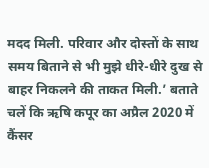मदद मिली. परिवार और दोस्तों के साथ समय बिताने से भी मुझे धीरे-धीरे दुख से बाहर निकलने की ताकत मिली.’ बताते चलें कि ऋषि कपूर का अप्रैल 2020 में कैंसर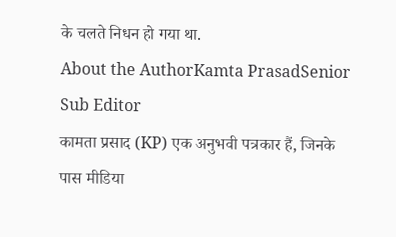के चलते निधन हो गया था.
About the AuthorKamta PrasadSenior Sub Editor
कामता प्रसाद (KP) एक अनुभवी पत्रकार हैं, जिनके पास मीडिया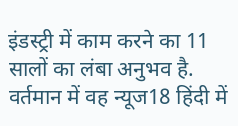इंडस्ट्री में काम करने का 11 सालों का लंबा अनुभव है. वर्तमान में वह न्यूज18 हिंदी में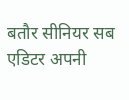बतौर सीनियर सब एडिटर अपनी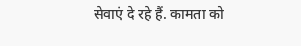सेवाएं दे रहे हैं. कामता को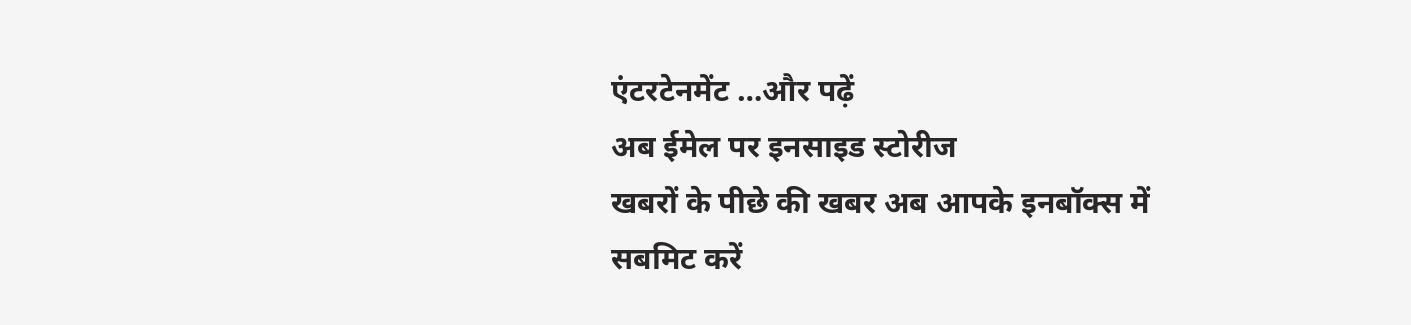एंटरटेनमेंट …और पढ़ें
अब ईमेल पर इनसाइड स्टोरीज
खबरों के पीछे की खबर अब आपके इनबॉक्स में
सबमिट करें